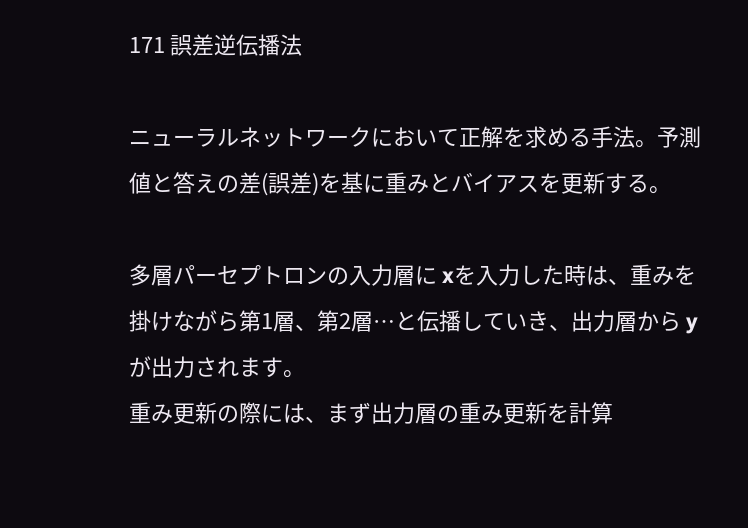171 誤差逆伝播法

ニューラルネットワークにおいて正解を求める手法。予測値と答えの差(誤差)を基に重みとバイアスを更新する。

多層パーセプトロンの入力層に xを入力した時は、重みを掛けながら第1層、第2層…と伝播していき、出力層から y が出力されます。
重み更新の際には、まず出力層の重み更新を計算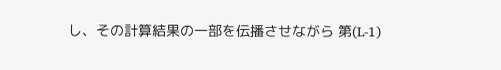し、その計算結果の一部を伝播させながら 第(L-1)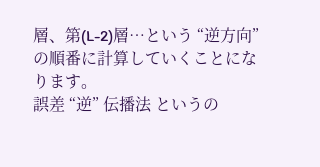層、第(L-2)層…という “逆方向” の順番に計算していくことになります。
誤差 “逆” 伝播法 というの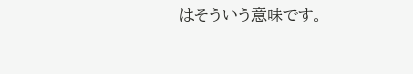はそういう意味です。